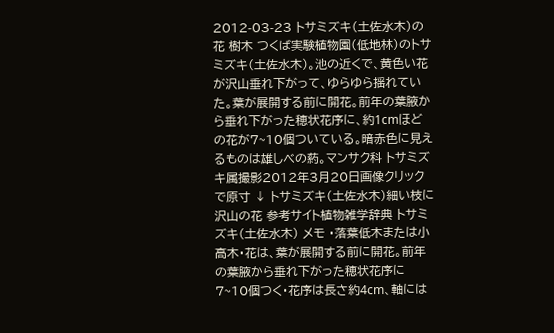2012-03-23 トサミズキ(土佐水木)の花 樹木 つくば実験植物園(低地林)のトサミズキ(土佐水木)。池の近くで、黄色い花が沢山垂れ下がって、ゆらゆら揺れていた。葉が展開する前に開花。前年の葉腋から垂れ下がった穂状花序に、約1cmほどの花が7~10個ついている。暗赤色に見えるものは雄しべの葯。マンサク科 トサミズキ属撮影2012年3月20日画像クリックで原寸 ↓ トサミズキ(土佐水木)細い枝に沢山の花 参考サイト植物雑学辞典 トサミズキ(土佐水木) メモ ・落葉低木または小高木・花は、葉が展開する前に開花。前年の葉腋から垂れ下がった穂状花序に7~10個つく・花序は長さ約4cm、軸には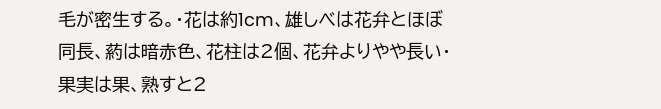毛が密生する。・花は約1cm、雄しべは花弁とほぼ同長、葯は暗赤色、花柱は2個、花弁よりやや長い・果実は果、熟すと2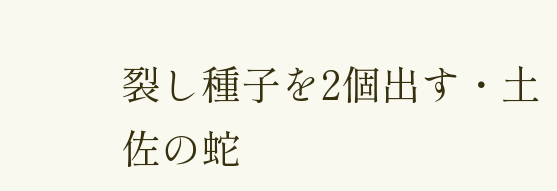裂し種子を2個出す・土佐の蛇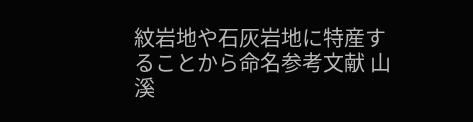紋岩地や石灰岩地に特産することから命名参考文献 山溪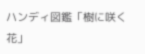ハンディ図鑑「樹に咲く花」